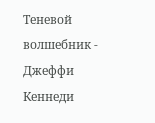Теневой волшебник - Джеффи Кеннеди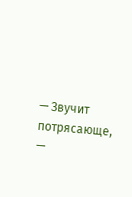— Звучит потрясающе, —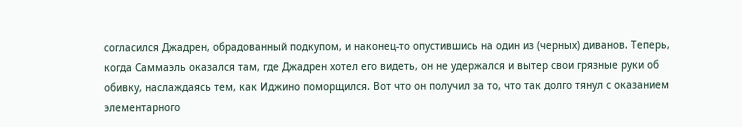согласился Джадрен, обрадованный подкупом, и наконец-то опустившись на один из (черных) диванов. Теперь, когда Саммаэль оказался там, где Джадрен хотел его видеть, он не удержался и вытер свои грязные руки об обивку, наслаждаясь тем, как Иджино поморщился. Вот что он получил за то, что так долго тянул с оказанием элементарного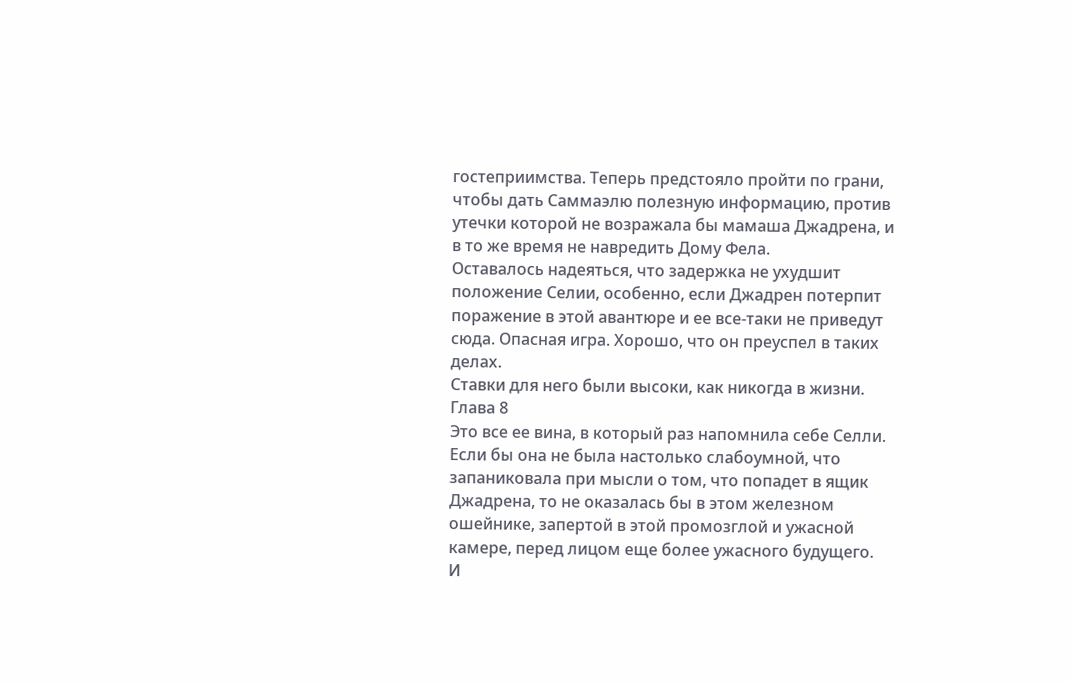гостеприимства. Теперь предстояло пройти по грани, чтобы дать Саммаэлю полезную информацию, против утечки которой не возражала бы мамаша Джадрена, и в то же время не навредить Дому Фела.
Оставалось надеяться, что задержка не ухудшит положение Селии, особенно, если Джадрен потерпит поражение в этой авантюре и ее все-таки не приведут сюда. Опасная игра. Хорошо, что он преуспел в таких делах.
Ставки для него были высоки, как никогда в жизни.
Глава 8
Это все ее вина, в который раз напомнила себе Селли. Если бы она не была настолько слабоумной, что запаниковала при мысли о том, что попадет в ящик Джадрена, то не оказалась бы в этом железном ошейнике, запертой в этой промозглой и ужасной камере, перед лицом еще более ужасного будущего.
И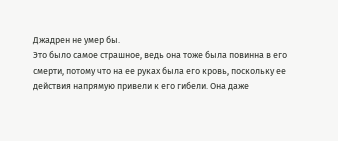Джадрен не умер бы.
Это было самое страшное, ведь она тоже была повинна в его смерти, потому что на ее руках была его кровь, поскольку ее действия напрямую привели к его гибели. Она даже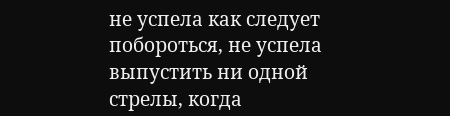не успела как следует побороться, не успела выпустить ни одной стрелы, когда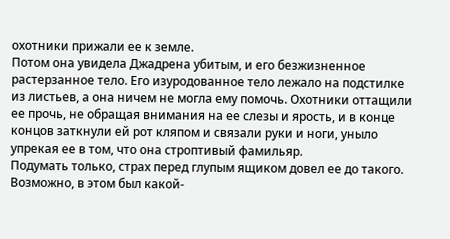охотники прижали ее к земле.
Потом она увидела Джадрена убитым, и его безжизненное растерзанное тело. Его изуродованное тело лежало на подстилке из листьев, а она ничем не могла ему помочь. Охотники оттащили ее прочь, не обращая внимания на ее слезы и ярость, и в конце концов заткнули ей рот кляпом и связали руки и ноги, уныло упрекая ее в том, что она строптивый фамильяр.
Подумать только, страх перед глупым ящиком довел ее до такого. Возможно, в этом был какой-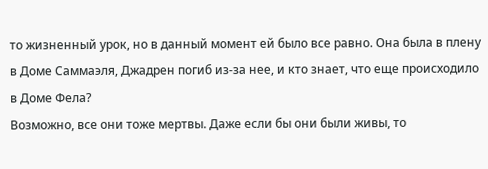то жизненный урок, но в данный момент ей было все равно. Она была в плену в Доме Саммаэля, Джадрен погиб из-за нее, и кто знает, что еще происходило в Доме Фела?
Возможно, все они тоже мертвы. Даже если бы они были живы, то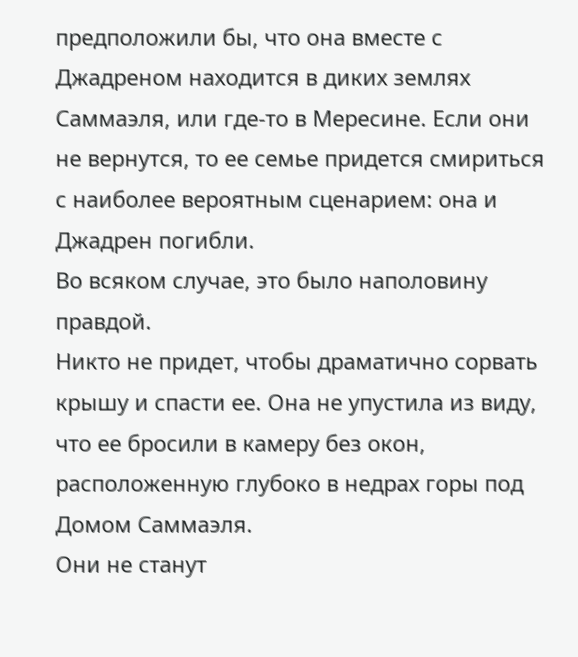предположили бы, что она вместе с Джадреном находится в диких землях Саммаэля, или где-то в Мересине. Если они не вернутся, то ее семье придется смириться с наиболее вероятным сценарием: она и Джадрен погибли.
Во всяком случае, это было наполовину правдой.
Никто не придет, чтобы драматично сорвать крышу и спасти ее. Она не упустила из виду, что ее бросили в камеру без окон, расположенную глубоко в недрах горы под Домом Саммаэля.
Они не станут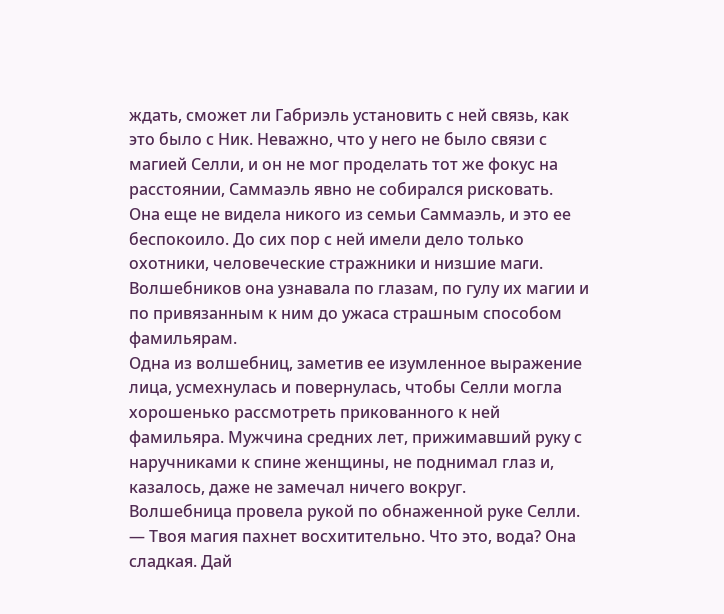ждать, сможет ли Габриэль установить с ней связь, как это было с Ник. Неважно, что у него не было связи с магией Селли, и он не мог проделать тот же фокус на расстоянии, Саммаэль явно не собирался рисковать.
Она еще не видела никого из семьи Саммаэль, и это ее беспокоило. До сих пор с ней имели дело только охотники, человеческие стражники и низшие маги. Волшебников она узнавала по глазам, по гулу их магии и по привязанным к ним до ужаса страшным способом фамильярам.
Одна из волшебниц, заметив ее изумленное выражение лица, усмехнулась и повернулась, чтобы Селли могла хорошенько рассмотреть прикованного к ней фамильяра. Мужчина средних лет, прижимавший руку с наручниками к спине женщины, не поднимал глаз и, казалось, даже не замечал ничего вокруг.
Волшебница провела рукой по обнаженной руке Селли.
— Твоя магия пахнет восхитительно. Что это, вода? Она сладкая. Дай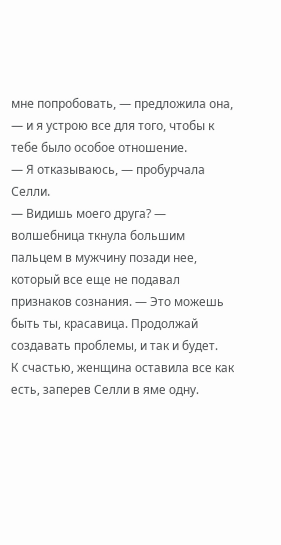мне попробовать, — предложила она, — и я устрою все для того, чтобы к тебе было особое отношение.
— Я отказываюсь, — пробурчала Селли.
— Видишь моего друга? — волшебница ткнула большим пальцем в мужчину позади нее, который все еще не подавал признаков сознания. — Это можешь быть ты, красавица. Продолжай создавать проблемы, и так и будет.
К счастью, женщина оставила все как есть, заперев Селли в яме одну.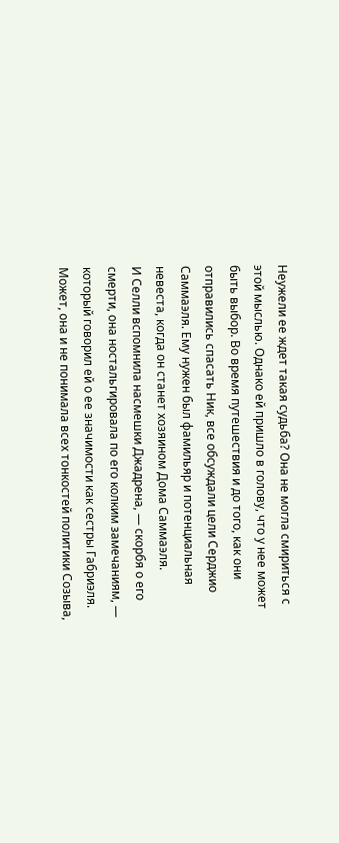Неужели ее ждет такая судьба? Она не могла смириться с этой мыслью. Однако ей пришло в голову, что у нее может быть выбор. Во время путешествия и до того, как они отправились спасать Ник, все обсуждали цели Серджио Саммаэля. Ему нужен был фамильяр и потенциальная невеста, когда он станет хозяином Дома Саммаэля.
И Селли вспомнила насмешки Джадрена, — скорбя о его смерти, она ностальгировала по его колким замечаниям, — который говорил ей о ее значимости как сестры Габриэля. Может, она и не понимала всех тонкостей политики Созыва,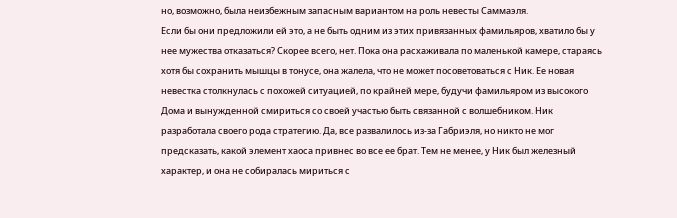но, возможно, была неизбежным запасным вариантом на роль невесты Саммаэля.
Если бы они предложили ей это, а не быть одним из этих привязанных фамильяров, хватило бы у нее мужества отказаться? Скорее всего, нет. Пока она расхаживала по маленькой камере, стараясь хотя бы сохранить мышцы в тонусе, она жалела, что не может посоветоваться с Ник. Ее новая невестка столкнулась с похожей ситуацией, по крайней мере, будучи фамильяром из высокого Дома и вынужденной смириться со своей участью быть связанной с волшебником. Ник разработала своего рода стратегию. Да, все развалилось из-за Габриэля, но никто не мог предсказать, какой элемент хаоса привнес во все ее брат. Тем не менее, у Ник был железный характер, и она не собиралась мириться с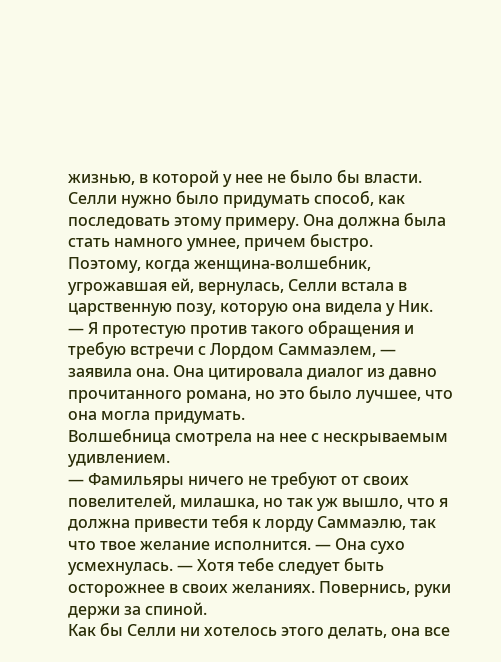жизнью, в которой у нее не было бы власти. Селли нужно было придумать способ, как последовать этому примеру. Она должна была стать намного умнее, причем быстро.
Поэтому, когда женщина-волшебник, угрожавшая ей, вернулась, Селли встала в царственную позу, которую она видела у Ник.
— Я протестую против такого обращения и требую встречи с Лордом Саммаэлем, — заявила она. Она цитировала диалог из давно прочитанного романа, но это было лучшее, что она могла придумать.
Волшебница смотрела на нее с нескрываемым удивлением.
— Фамильяры ничего не требуют от своих повелителей, милашка, но так уж вышло, что я должна привести тебя к лорду Саммаэлю, так что твое желание исполнится. — Она сухо усмехнулась. — Хотя тебе следует быть осторожнее в своих желаниях. Повернись, руки держи за спиной.
Как бы Селли ни хотелось этого делать, она все